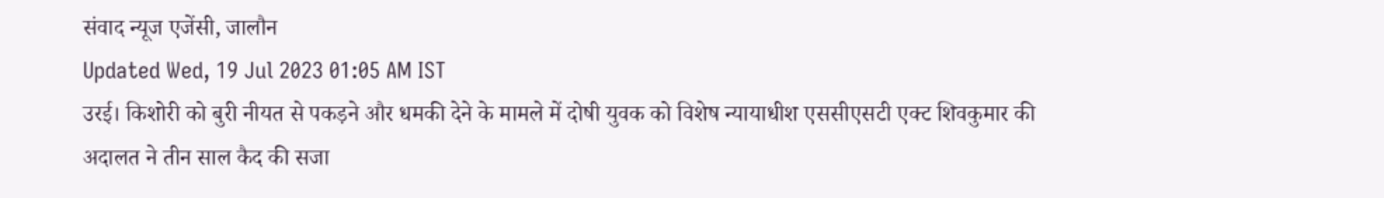संवाद न्यूज एजेंसी, जालौन
Updated Wed, 19 Jul 2023 01:05 AM IST
उरई। किशोरी को बुरी नीयत से पकड़ने और धमकी देने के मामले में दोषी युवक को विशेष न्यायाधीश एससीएसटी एक्ट शिवकुमार की अदालत ने तीन साल कैद की सजा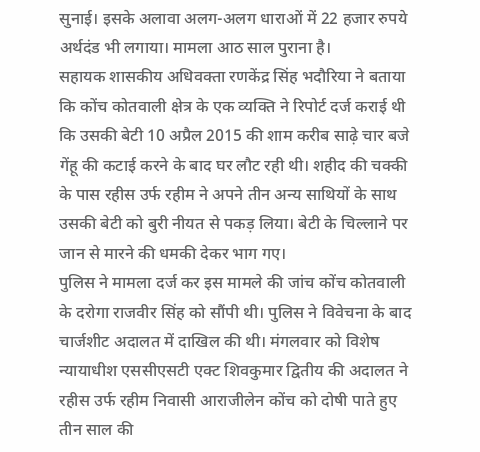सुनाई। इसके अलावा अलग-अलग धाराओं में 22 हजार रुपये अर्थदंड भी लगाया। मामला आठ साल पुराना है।
सहायक शासकीय अधिवक्ता रणकेंद्र सिंह भदौरिया ने बताया कि कोंच कोतवाली क्षेत्र के एक व्यक्ति ने रिपोर्ट दर्ज कराई थी कि उसकी बेटी 10 अप्रैल 2015 की शाम करीब साढ़े चार बजे गेंहू की कटाई करने के बाद घर लौट रही थी। शहीद की चक्की के पास रहीस उर्फ रहीम ने अपने तीन अन्य साथियों के साथ उसकी बेटी को बुरी नीयत से पकड़ लिया। बेटी के चिल्लाने पर जान से मारने की धमकी देकर भाग गए।
पुलिस ने मामला दर्ज कर इस मामले की जांच कोंच कोतवाली के दरोगा राजवीर सिंह को सौंपी थी। पुलिस ने विवेचना के बाद चार्जशीट अदालत में दाखिल की थी। मंगलवार को विशेष न्यायाधीश एससीएसटी एक्ट शिवकुमार द्वितीय की अदालत ने रहीस उर्फ रहीम निवासी आराजीलेन कोंच को दोषी पाते हुए तीन साल की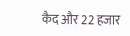कैद और 22 हजार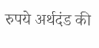रुपये अर्थदंड की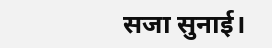सजा सुनाई।